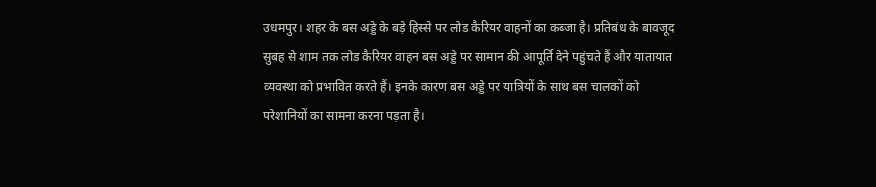उधमपुर। शहर के बस अड्डे के बड़े हिस्से पर लोड कैरियर वाहनों का कब्जा है। प्रतिबंध के बावजूद सुबह से शाम तक लोड कैरियर वाहन बस अड्डे पर सामान की आपूर्ति देने पहुंचते हैं और यातायात व्यवस्था को प्रभावित करते हैं। इनके कारण बस अड्डे पर यात्रियों के साथ बस चालकों को परेशानियों का सामना करना पड़ता है।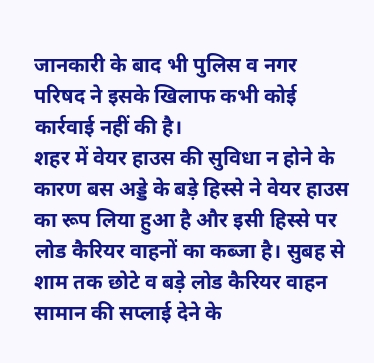जानकारी के बाद भी पुलिस व नगर परिषद ने इसके खिलाफ कभी कोई कार्रवाई नहीं की है।
शहर में वेयर हाउस की सुविधा न होने के कारण बस अड्डे के बड़े हिस्से ने वेयर हाउस का रूप लिया हुआ है और इसी हिस्से पर लोड कैरियर वाहनों का कब्जा है। सुबह से शाम तक छोटे व बड़े लोड कैरियर वाहन सामान की सप्लाई देने के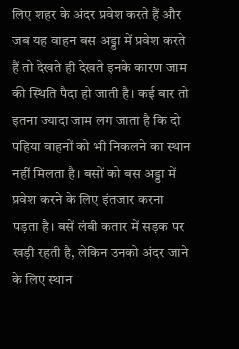लिए शहर के अंदर प्रवेश करते हैं और जब यह वाहन बस अड्डा में प्रवेश करते हैं तो देखते ही देखते इनके कारण जाम की स्थिति पैदा हो जाती है। कई बार तो इतना ज्यादा जाम लग जाता है कि दो पहिया वाहनों को भी निकलने का स्थान नहीं मिलता है। बसों को बस अड्डा में प्रवेश करने के लिए इंतजार करना पड़ता है। बसें लंबी कतार में सड़क पर खड़ी रहती है, लेकिन उनको अंदर जाने के लिए स्थान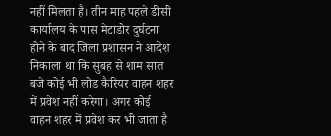नहीं मिलता है। तीन माह पहले डीसी कार्यालय के पास मेटाडोर दुर्घटना होने के बाद जिला प्रशासन ने आदेश निकाला था कि सुबह से शाम सात बजे कोई भी लोड कैरियर वाहन शहर में प्रवेश नहीं करेगा। अगर कोई वाहन शहर में प्रवेश कर भी जाता है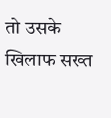तो उसके खिलाफ सख्त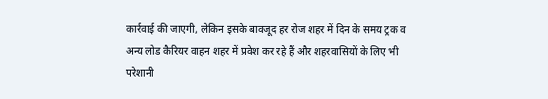कार्रवाई की जाएगी, लेकिन इसके बावजूद हर रोज शहर में दिन के समय ट्रक व अन्य लोड कैरियर वाहन शहर में प्रवेश कर रहे हैं और शहरवासियों के लिए भी परेशानी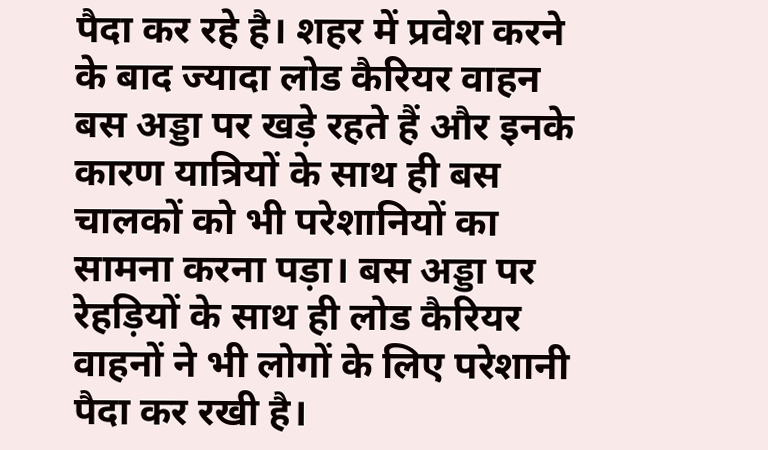पैदा कर रहे है। शहर में प्रवेश करने के बाद ज्यादा लोड कैरियर वाहन बस अड्डा पर खड़े रहते हैं और इनके कारण यात्रियों के साथ ही बस चालकों को भी परेशानियों का सामना करना पड़ा। बस अड्डा पर रेहड़ियों के साथ ही लोड कैरियर वाहनों ने भी लोगों के लिए परेशानी पैदा कर रखी है।